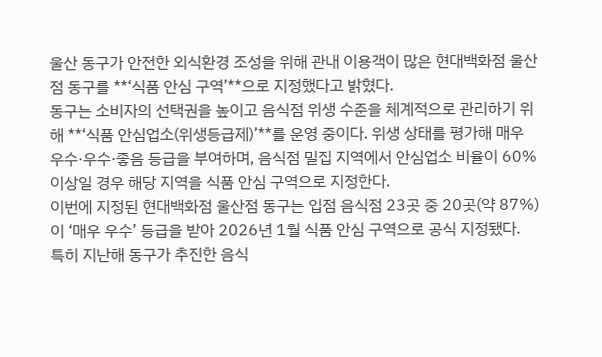울산 동구가 안전한 외식환경 조성을 위해 관내 이용객이 많은 현대백화점 울산점 동구를 **‘식품 안심 구역’**으로 지정했다고 밝혔다.
동구는 소비자의 선택권을 높이고 음식점 위생 수준을 체계적으로 관리하기 위해 **‘식품 안심업소(위생등급제)’**를 운영 중이다. 위생 상태를 평가해 매우 우수·우수·좋음 등급을 부여하며, 음식점 밀집 지역에서 안심업소 비율이 60% 이상일 경우 해당 지역을 식품 안심 구역으로 지정한다.
이번에 지정된 현대백화점 울산점 동구는 입점 음식점 23곳 중 20곳(약 87%)이 ‘매우 우수’ 등급을 받아 2026년 1월 식품 안심 구역으로 공식 지정됐다.
특히 지난해 동구가 추진한 음식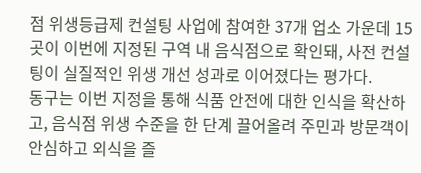점 위생등급제 컨설팅 사업에 참여한 37개 업소 가운데 15곳이 이번에 지정된 구역 내 음식점으로 확인돼, 사전 컨설팅이 실질적인 위생 개선 성과로 이어졌다는 평가다.
동구는 이번 지정을 통해 식품 안전에 대한 인식을 확산하고, 음식점 위생 수준을 한 단계 끌어올려 주민과 방문객이 안심하고 외식을 즐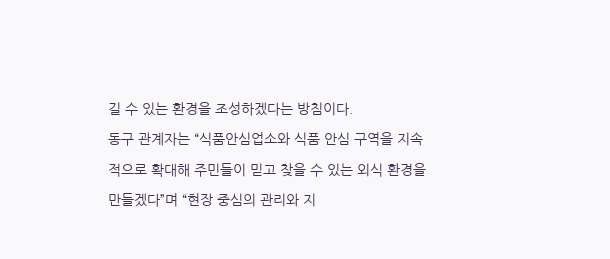길 수 있는 환경을 조성하겠다는 방침이다.
동구 관계자는 “식품안심업소와 식품 안심 구역을 지속적으로 확대해 주민들이 믿고 찾을 수 있는 외식 환경을 만들겠다”며 “현장 중심의 관리와 지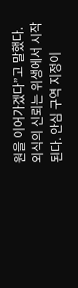원을 이어가겠다”고 말했다.
외식의 신뢰는 위생에서 시작된다. 안심 구역 지정이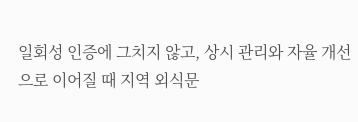일회성 인증에 그치지 않고, 상시 관리와 자율 개선으로 이어질 때 지역 외식문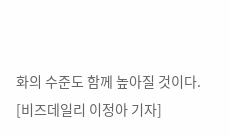화의 수준도 함께 높아질 것이다.
[비즈데일리 이정아 기자]